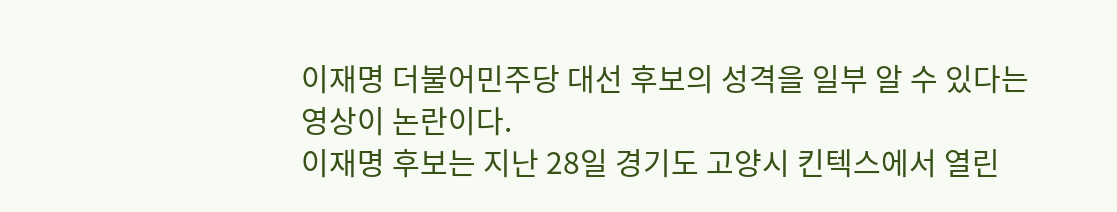이재명 더불어민주당 대선 후보의 성격을 일부 알 수 있다는 영상이 논란이다.
이재명 후보는 지난 28일 경기도 고양시 킨텍스에서 열린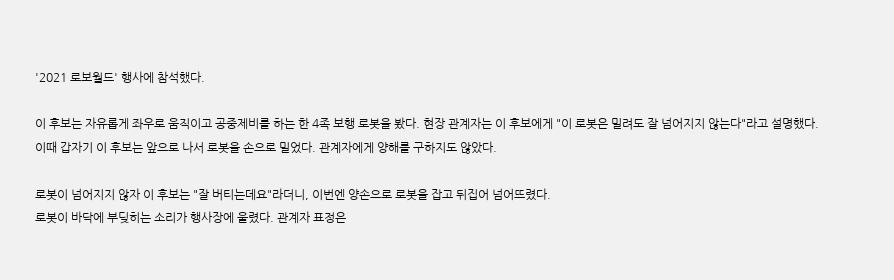'2021 로보월드' 행사에 참석했다.

이 후보는 자유롭게 좌우로 움직이고 공중제비를 하는 한 4족 보행 로봇을 봤다. 현장 관계자는 이 후보에게 "이 로봇은 밀려도 잘 넘어지지 않는다"라고 설명했다.
이때 갑자기 이 후보는 앞으로 나서 로봇을 손으로 밀었다. 관계자에게 양해를 구하지도 않았다.

로봇이 넘어지지 않자 이 후보는 "잘 버티는데요"라더니, 이번엔 양손으로 로봇을 잡고 뒤집어 넘어뜨렸다.
로봇이 바닥에 부딪히는 소리가 행사장에 울렸다. 관계자 표정은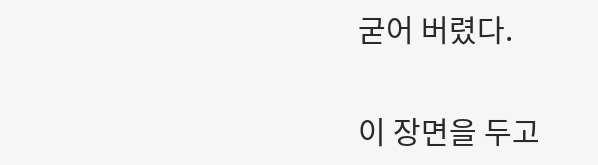굳어 버렸다.

이 장면을 두고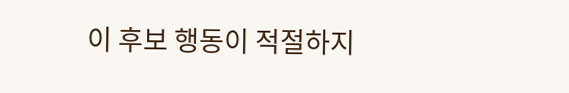이 후보 행동이 적절하지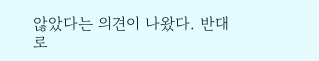않았다는 의견이 나왔다. 반대로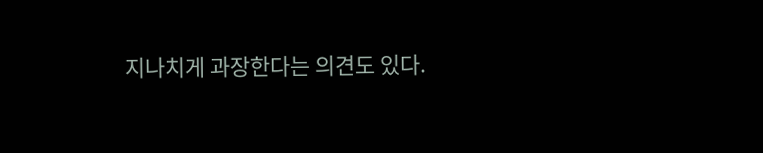지나치게 과장한다는 의견도 있다.